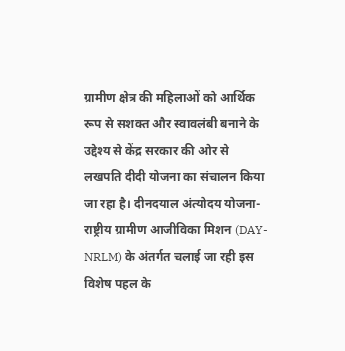ग्रामीण क्षेत्र की महिलाओं को आर्थिक रूप से सशक्त और स्वावलंबी बनाने के उद्देश्य से केंद्र सरकार की ओर से लखपति दीदी योजना का संचालन किया जा रहा है। दीनदयाल अंत्योदय योजना-राष्ट्रीय ग्रामीण आजीविका मिशन (DAY-NRLM) के अंतर्गत चलाई जा रही इस विशेष पहल के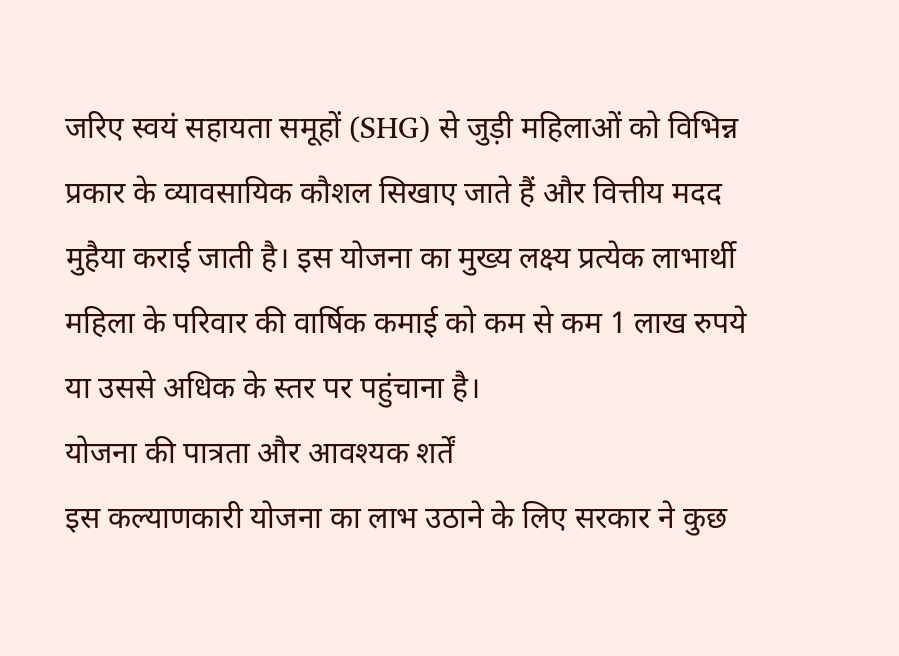जरिए स्वयं सहायता समूहों (SHG) से जुड़ी महिलाओं को विभिन्न प्रकार के व्यावसायिक कौशल सिखाए जाते हैं और वित्तीय मदद मुहैया कराई जाती है। इस योजना का मुख्य लक्ष्य प्रत्येक लाभार्थी महिला के परिवार की वार्षिक कमाई को कम से कम 1 लाख रुपये या उससे अधिक के स्तर पर पहुंचाना है।
योजना की पात्रता और आवश्यक शर्तें
इस कल्याणकारी योजना का लाभ उठाने के लिए सरकार ने कुछ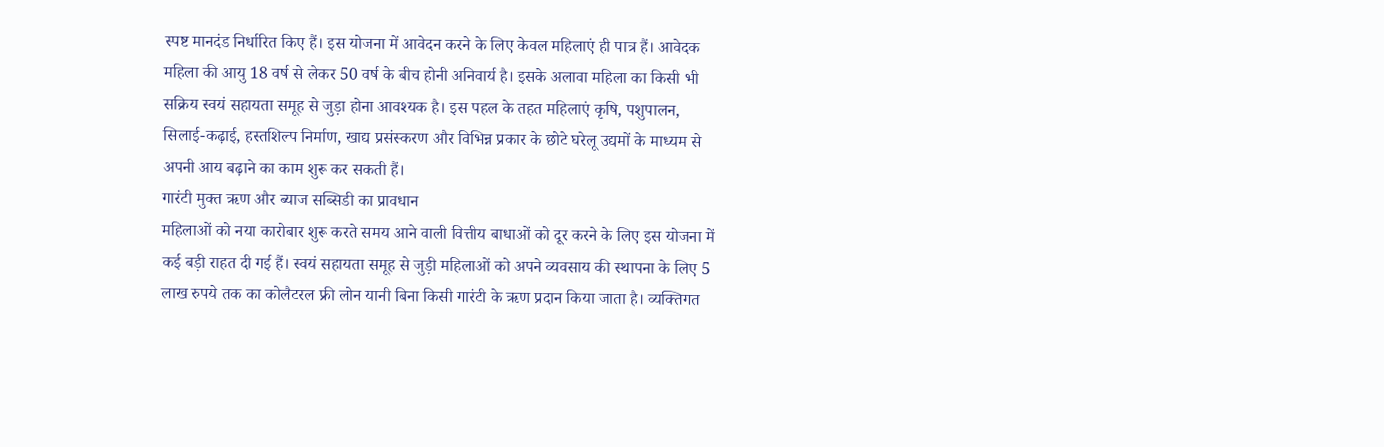स्पष्ट मानदंड निर्धारित किए हैं। इस योजना में आवेदन करने के लिए केवल महिलाएं ही पात्र हैं। आवेदक महिला की आयु 18 वर्ष से लेकर 50 वर्ष के बीच होनी अनिवार्य है। इसके अलावा महिला का किसी भी सक्रिय स्वयं सहायता समूह से जुड़ा होना आवश्यक है। इस पहल के तहत महिलाएं कृषि, पशुपालन, सिलाई-कढ़ाई, हस्तशिल्प निर्माण, खाद्य प्रसंस्करण और विभिन्न प्रकार के छोटे घरेलू उद्यमों के माध्यम से अपनी आय बढ़ाने का काम शुरू कर सकती हैं।
गारंटी मुक्त ऋण और ब्याज सब्सिडी का प्रावधान
महिलाओं को नया कारोबार शुरू करते समय आने वाली वित्तीय बाधाओं को दूर करने के लिए इस योजना में कई बड़ी राहत दी गई हैं। स्वयं सहायता समूह से जुड़ी महिलाओं को अपने व्यवसाय की स्थापना के लिए 5 लाख रुपये तक का कोलैटरल फ्री लोन यानी बिना किसी गारंटी के ऋण प्रदान किया जाता है। व्यक्तिगत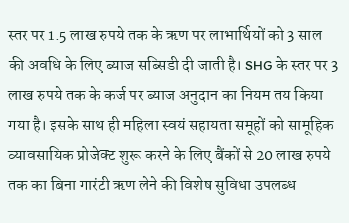स्तर पर 1.5 लाख रुपये तक के ऋण पर लाभार्थियों को 3 साल की अवधि के लिए ब्याज सब्सिडी दी जाती है। SHG के स्तर पर 3 लाख रुपये तक के कर्ज पर ब्याज अनुदान का नियम तय किया गया है। इसके साथ ही महिला स्वयं सहायता समूहों को सामूहिक व्यावसायिक प्रोजेक्ट शुरू करने के लिए बैंकों से 20 लाख रुपये तक का बिना गारंटी ऋण लेने की विशेष सुविधा उपलब्ध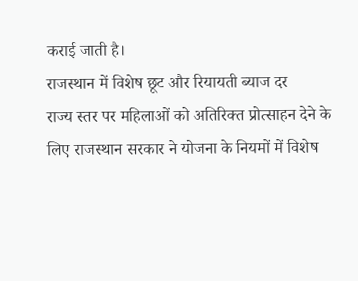कराई जाती है।
राजस्थान में विशेष छूट और रियायती ब्याज दर
राज्य स्तर पर महिलाओं को अतिरिक्त प्रोत्साहन देने के लिए राजस्थान सरकार ने योजना के नियमों में विशेष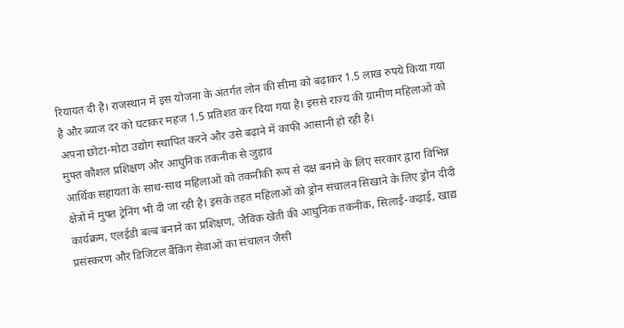रियायत दी है। राजस्थान में इस योजना के अंतर्गत लोन की सीमा को बढ़ाकर 1.5 लाख रुपये किया गया है और ब्याज दर को घटाकर महज 1.5 प्रतिशत कर दिया गया है। इससे राज्य की ग्रामीण महिलाओं को अपना छोटा-मोटा उद्योग स्थापित करने और उसे बढ़ाने में काफी आसानी हो रही है।
मुफ्त कौशल प्रशिक्षण और आधुनिक तकनीक से जुड़ाव
आर्थिक सहायता के साथ-साथ महिलाओं को तकनीकी रूप से दक्ष बनाने के लिए सरकार द्वारा विभिन्न क्षेत्रों में मुफ्त ट्रेनिंग भी दी जा रही है। इसके तहत महिलाओं को ड्रोन संचालन सिखाने के लिए ड्रोन दीदी कार्यक्रम, एलईडी बल्ब बनाने का प्रशिक्षण, जैविक खेती की आधुनिक तकनीक, सिलाई-कढ़ाई, खाद्य प्रसंस्करण और डिजिटल बैंकिंग सेवाओं का संचालन जैसी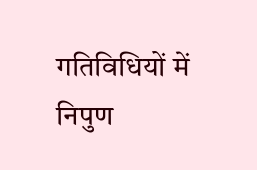गतिविधियों में निपुण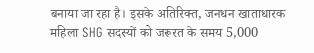बनाया जा रहा है। इसके अतिरिक्त, जनधन खाताधारक महिला SHG सदस्यों को जरूरत के समय 5,000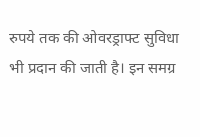रुपये तक की ओवरड्राफ्ट सुविधा भी प्रदान की जाती है। इन समग्र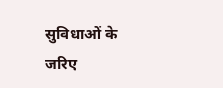सुविधाओं के जरिए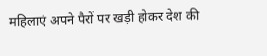महिलाएं अपने पैरों पर खड़ी होकर देश की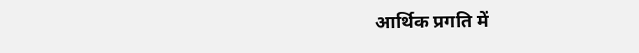आर्थिक प्रगति में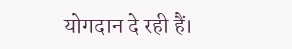योगदान दे रही हैं।